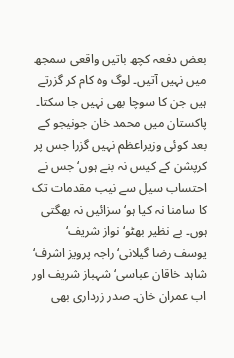بعض دفعہ کچھ باتیں واقعی سمجھ میں نہیں آتیں۔ لوگ وہ کام کر گزرتے ہیں جن کا سوچا بھی نہیں جا سکتا۔ پاکستان میں محمد خان جونیجو کے بعد کوئی وزیراعظم نہیں گزرا جس پر کرپشن کے کیس نہ بنے ہوں‘ جس نے احتساب سیل سے نیب مقدمات تک کا سامنا نہ کیا ہو‘ سزائیں نہ بھگتی ہوں۔ بے نظیر بھٹو‘ نواز شریف‘ یوسف رضا گیلانی‘ راجہ پرویز اشرف‘ شاہد خاقان عباسی‘ شہباز شریف اور اب عمران خان۔ صدر زرداری بھی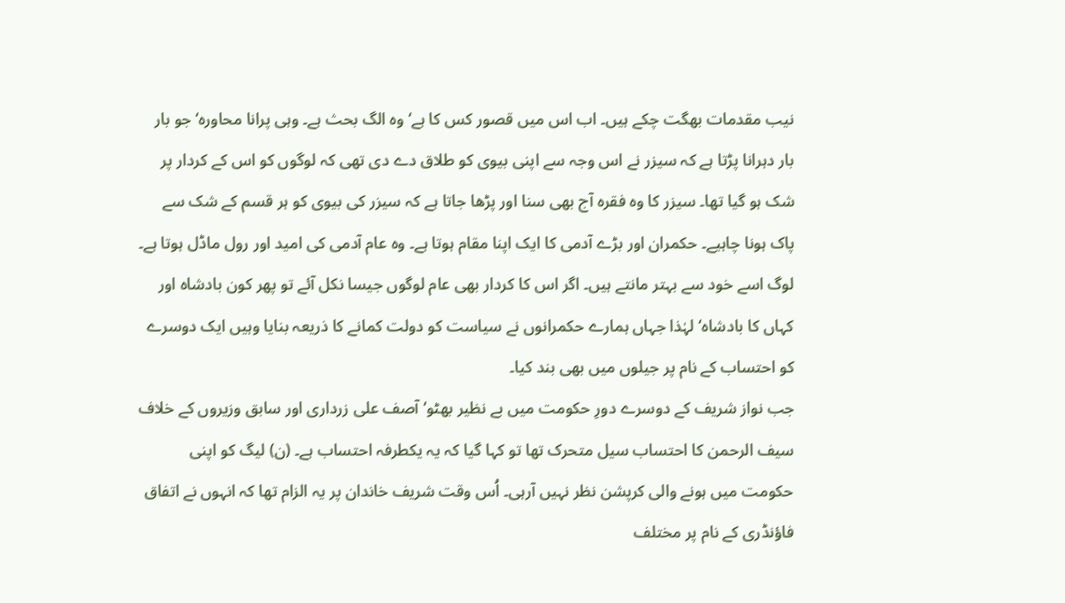نیب مقدمات بھگت چکے ہیں۔ اب اس میں قصور کس کا ہے‘ وہ الگ بحث ہے۔ وہی پرانا محاورہ‘ جو بار بار دہرانا پڑتا ہے کہ سیزر نے اس وجہ سے اپنی بیوی کو طلاق دے دی تھی کہ لوگوں کو اس کے کردار پر شک ہو گیا تھا۔ سیزر کا وہ فقرہ آج بھی سنا اور پڑھا جاتا ہے کہ سیزر کی بیوی کو ہر قسم کے شک سے پاک ہونا چاہیے۔ حکمران اور بڑے آدمی کا ایک اپنا مقام ہوتا ہے۔ وہ عام آدمی کی امید اور رول ماڈل ہوتا ہے۔ لوگ اسے خود سے بہتر مانتے ہیں۔ اگر اس کا کردار بھی عام لوگوں جیسا نکل آئے تو پھر کون بادشاہ اور کہاں کا بادشاہ‘ لہٰذا جہاں ہمارے حکمرانوں نے سیاست کو دولت کمانے کا ذریعہ بنایا وہیں ایک دوسرے کو احتساب کے نام پر جیلوں میں بھی بند کیا۔
جب نواز شریف کے دوسرے دورِ حکومت میں بے نظیر بھٹو‘ آصف علی زرداری اور سابق وزیروں کے خلاف سیف الرحمن کا احتساب سیل متحرک تھا تو کہا گیا کہ یہ یکطرفہ احتساب ہے۔ (ن) لیگ کو اپنی حکومت میں ہونے والی کرپشن نظر نہیں آرہی۔ اُس وقت شریف خاندان پر یہ الزام تھا کہ انہوں نے اتفاق فاؤنڈری کے نام پر مختلف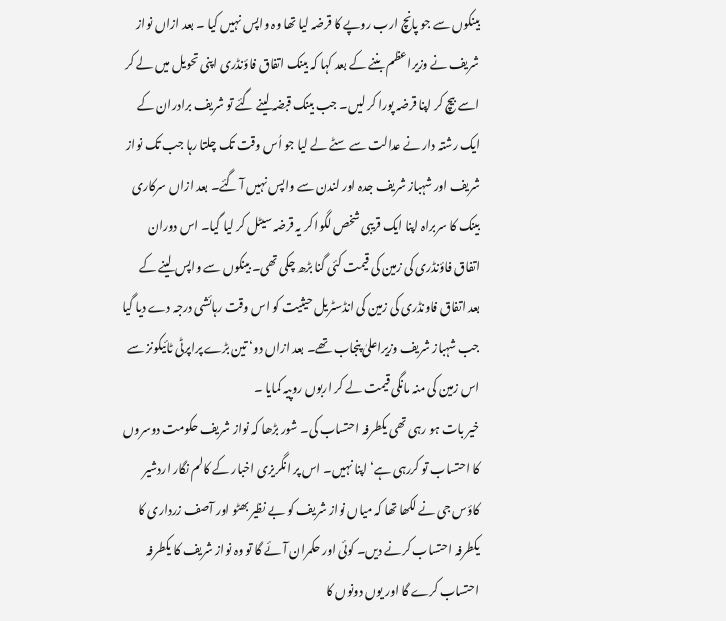بینکوں سے جو پانچ ارب روپے کا قرضہ لیا تھا وہ واپس نہیں کیا ۔ بعد ازاں نواز شریف نے وزیراعظم بننے کے بعد کہا کہ بینک اتفاق فاؤنڈری اپنی تحویل میں لے کر اسے بیچ کر اپنا قرضہ پورا کر لیں۔ جب بینک قبضہ لینے گئے تو شریف برادران کے ایک رشتہ دار نے عدالت سے سٹے لے لیا جو اُس وقت تک چلتا رہا جب تک نواز شریف اور شہباز شریف جدہ اور لندن سے واپس نہیں آ گئے۔ بعد ازاں سرکاری بینک کا سربراہ اپنا ایک قریبی شخص لگوا کر یہ قرضہ سیٹل کر لیا گیا۔ اس دوران اتفاق فاؤنڈری کی زمین کی قیمت کئی گنا بڑھ چکی تھی۔ بینکوں سے واپس لینے کے بعد اتفاق فاونڈری کی زمین کی انڈسٹریل حیثیت کو اس وقت رہائشی درجہ دے دیا گیا جب شہباز شریف وزیراعلیٰ پنجاب تھے۔ بعد ازاں دو‘ تین بڑے پراپرٹی ٹائیکونز سے اس زمین کی منہ مانگی قیمت لے کر اربوں روپیہ کمایا ۔
خیر بات ہو رہی تھی یکطرفہ احتساب کی۔ شور بڑھا کہ نواز شریف حکومت دوسروں کا احتساب تو کررہی ہے‘ اپنا نہیں۔ اس پر انگریزی اخبار کے کالم نگار اردشیر کاؤس جی نے لکھا تھا کہ میاں نواز شریف کو بے نظیر بھٹو اور آصف زرداری کا یکطرفہ احتساب کرنے دیں۔ کوئی اور حکمران آئے گا تو وہ نواز شریف کا یکطرفہ احتساب کرے گا اور یوں دونوں کا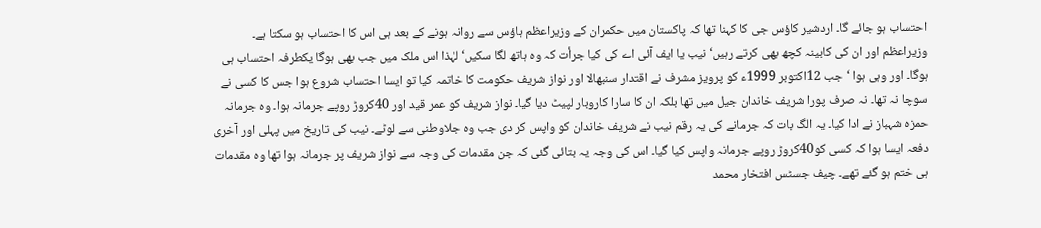احتساب ہو جائے گا۔ اردشیر کاؤس جی کا کہنا تھا کہ پاکستان میں حکمران کے وزیراعظم ہاؤس سے روانہ ہونے کے بعد ہی اس کا احتساب ہو سکتا ہے۔ وزیراعظم اور ان کی کابینہ کچھ بھی کرتے رہیں‘ نیب یا ایف آئی اے کی کیا جرأت کہ وہ ہاتھ لگا سکیں‘ لہٰذا اس ملک میں جب بھی ہوگا یکطرفہ احتساب ہی ہوگا۔ اور وہی ہوا ‘جب 12اکتوبر 1999ء کو پرویز مشرف نے اقتدار سنبھالا اور نواز شریف حکومت کا خاتمہ کیا تو ایسا احتساب شروع ہوا جس کا کسی نے سوچا نہ تھا۔ نہ صرف پورا شریف خاندان جیل میں تھا بلکہ ان کا سارا کاروبار لپیٹ دیا گیا۔ نواز شریف کو عمر قید اور 40کروڑ روپے جرمانہ ہوا۔ وہ جرمانہ حمزہ شہباز نے ادا کیا۔ یہ الگ بات کہ جرمانے کی یہ رقم نیب نے شریف خاندان کو واپس کر دی جب وہ جلاوطنی سے لوٹے۔ نیب کی تاریخ میں پہلی اور آخری دفعہ ایسا ہوا کہ کسی کو40کروڑ روپے جرمانہ واپس کیا گیا۔ اس کی وجہ یہ بتائی گئی کہ جن مقدمات کی وجہ سے نواز شریف پر جرمانہ ہوا تھا وہ مقدمات ہی ختم ہو گئے تھے۔ چیف جسٹس افتخار محمد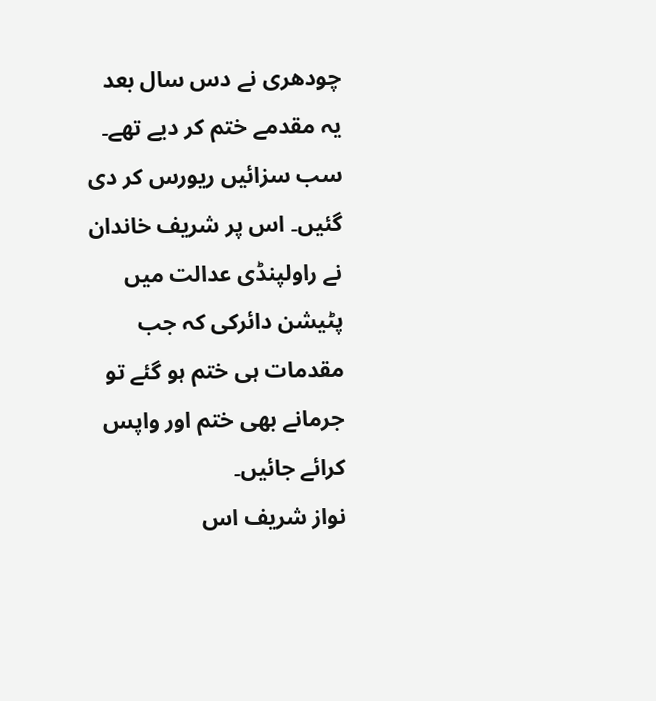چودھری نے دس سال بعد یہ مقدمے ختم کر دیے تھے۔ سب سزائیں ریورس کر دی گئیں۔ اس پر شریف خاندان نے راولپنڈی عدالت میں پٹیشن دائرکی کہ جب مقدمات ہی ختم ہو گئے تو جرمانے بھی ختم اور واپس کرائے جائیں۔
نواز شریف اس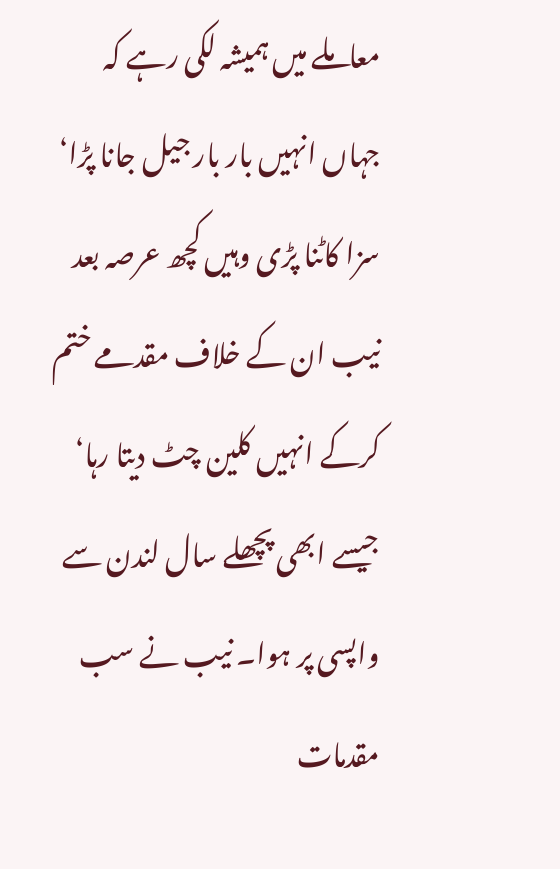معاملے میں ہمیشہ لکی رہے کہ جہاں انہیں بار بار جیل جانا پڑا‘ سزا کاٹنا پڑی وہیں کچھ عرصہ بعد نیب ان کے خلاف مقدمے ختم کرکے انہیں کلین چٹ دیتا رہا‘ جیسے ابھی پچھلے سال لندن سے واپسی پر ہوا۔ نیب نے سب مقدمات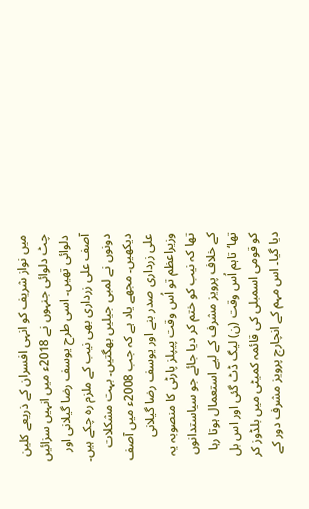میں نواز شریف کو انہی افسران کے ذریعے کلین چٹ دلوائی جنہوں نے 2018ء میں انہیں سزائیں دلوائی تھیں۔ اسی طرح یوسف رضا گیلانی اور آصف علی زرداری بھی نیب کے ملزم رہ چکے ہیں۔ دونوں نے لمبی جیلیں بھگتیں۔ بہت مشکلات دیکھیں۔ مجھے یاد ہے کہ جب 2008ء میں آصف علی زرداری صدر بنے اور یوسف رضا گیلانی وزیراعظم تو اُس وقت پیپلز پارٹی کا منصوبہ یہ تھا کہ نیب کو ختم کر دیا جائے جو سیاستدانوں کے خلاف پرویز مشرف کے لیے استعمال ہوتا رہا تھا‘تاہم اُس وقت (ن) لیگ ڈٹ گئی اور اس بل کو قومی اسمبلی کی قائمہ کمیٹی میں بلڈوز کر دیا گیا۔ اس مہم کے انچارج پرویز مشرف دور کے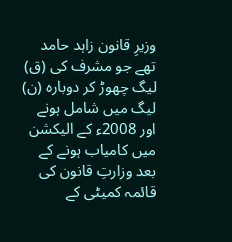وزیرِ قانون زاہد حامد تھے جو مشرف کی (ق) لیگ چھوڑ کر دوبارہ (ن) لیگ میں شامل ہونے اور 2008ء کے الیکشن میں کامیاب ہونے کے بعد وزارتِ قانون کی قائمہ کمیٹی کے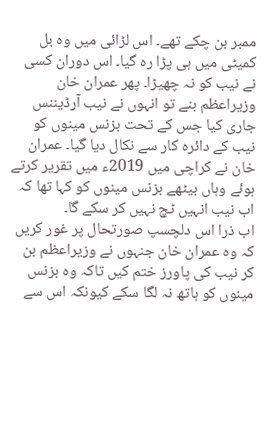ممبر بن چکے تھے۔ اس لڑائی میں وہ بل کمیٹی میں ہی پڑا رہ گیا۔ اس دوران کسی نے نیب کو نہ چھیڑا۔ پھر عمران خان وزیراعظم بنے تو انہوں نے نیب آرڈیننس جاری کیا جس کے تحت بزنس مینوں کو نیب کے دائرہ کار سے نکال دیا گیا۔ عمران خان نے کراچی میں 2019ء میں تقریر کرتے ہوئے وہاں بیٹھے بزنس مینوں کو کہا تھا کہ اب نیب انہیں ٹچ نہیں کر سکے گا۔
اب ذرا اس دلچسپ صورتحال پر غور کریں کہ وہ عمران خان جنہوں نے وزیراعظم بن کر نیب کی پاورز ختم کیں تاکہ وہ بزنس مینوں کو ہاتھ نہ لگا سکے کیونکہ اس سے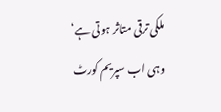ملکی ترقی متاثر ہوتی ہے‘ وہی اب سپریم کورٹ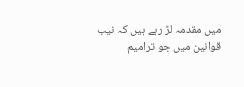میں مقدمہ لڑ رہے ہیں کہ نیب قوانین میں جو ترامیم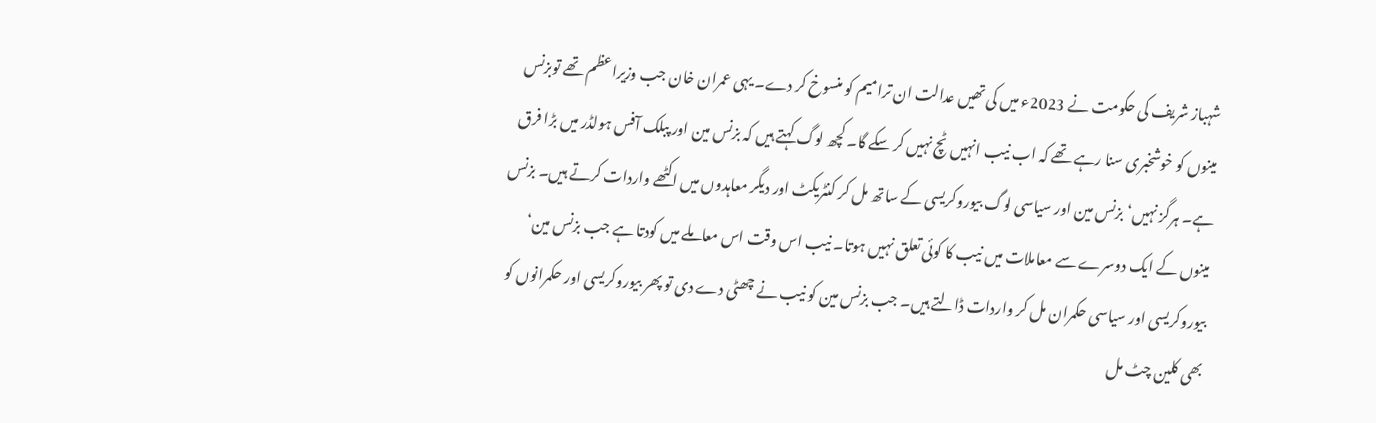شہباز شریف کی حکومت نے 2023ء میں کی تھیں عدالت ان ترامیم کو منسوخ کر دے۔ یہی عمران خان جب وزیراعظم تھے توبزنس مینوں کو خوشخبری سنا رہے تھے کہ اب نیب انہیں ٹچ نہیں کر سکے گا۔ کچھ لوگ کہتے ہیں کہ بزنس مین اور پبلک آفس ہولڈر میں بڑا فرق ہے۔ ہرگز نہیں‘ بزنس مین اور سیاسی لوگ بیوروکریسی کے ساتھ مل کر کنٹریکٹ اور دیگر معاہدوں میں اکٹھے واردات کرتے ہیں۔ بزنس مینوں کے ایک دوسرے سے معاملات میں نیب کا کوئی تعلق نہیں ہوتا۔ نیب اس وقت اس معاملے میں کودتا ہے جب بزنس مین‘ بیوروکریسی اور سیاسی حکمران مل کر واردات ڈالتے ہیں۔ جب بزنس مین کو نیب نے چھٹی دے دی تو پھر بیوروکریسی اور حکمرانوں کو بھی کلین چٹ مل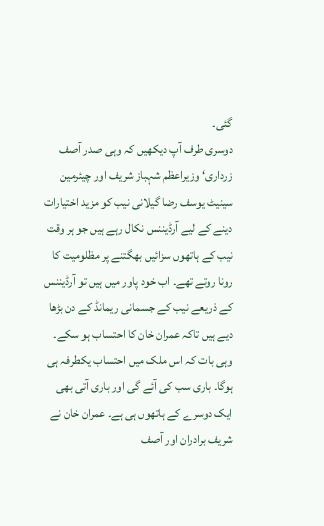گئی۔
دوسری طرف آپ دیکھیں کہ وہی صدر آصف زرداری‘ وزیراعظم شہباز شریف اور چیئرمین سینیٹ یوسف رضا گیلانی نیب کو مزید اختیارات دینے کے لیے آرڈیننس نکال رہے ہیں جو ہر وقت نیب کے ہاتھوں سزائیں بھگتنے پر مظلومیت کا رونا روتے تھے۔ اب خود پاور میں ہیں تو آرڈیننس کے ذریعے نیب کے جسمانی ریمانڈ کے دن بڑھا دیے ہیں تاکہ عمران خان کا احتساب ہو سکے۔ وہی بات کہ اس ملک میں احتساب یکطرفہ ہی ہوگا۔ باری سب کی آئے گی اور باری آتی بھی ایک دوسرے کے ہاتھوں ہی ہے۔ عمران خان نے شریف برادران اور آصف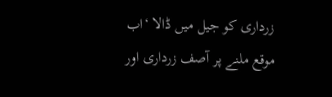زرداری کو جیل میں ڈالا ‘اب موقع ملنے پر آصف زرداری اور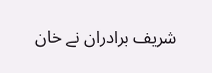شریف برادران نے خان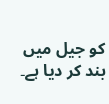کو جیل میں بند کر دیا ہے۔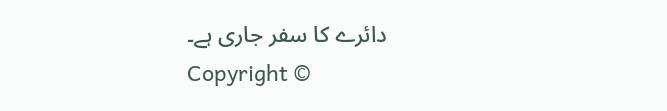دائرے کا سفر جاری ہے۔
Copyright ©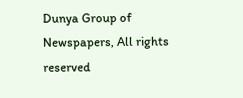Dunya Group of Newspapers, All rights reserved